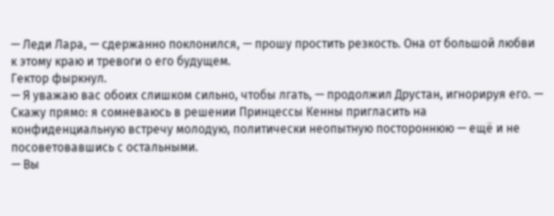— Леди Лара, — сдержанно поклонился, — прошу простить резкость. Она от большой любви к этому краю и тревоги о его будущем.
Гектор фыркнул.
— Я уважаю вас обоих слишком сильно, чтобы лгать, — продолжил Друстан, игнорируя его. — Скажу прямо: я сомневаюсь в решении Принцессы Кенны пригласить на конфиденциальную встречу молодую, политически неопытную постороннюю — ещё и не посоветовавшись с остальными.
— Вы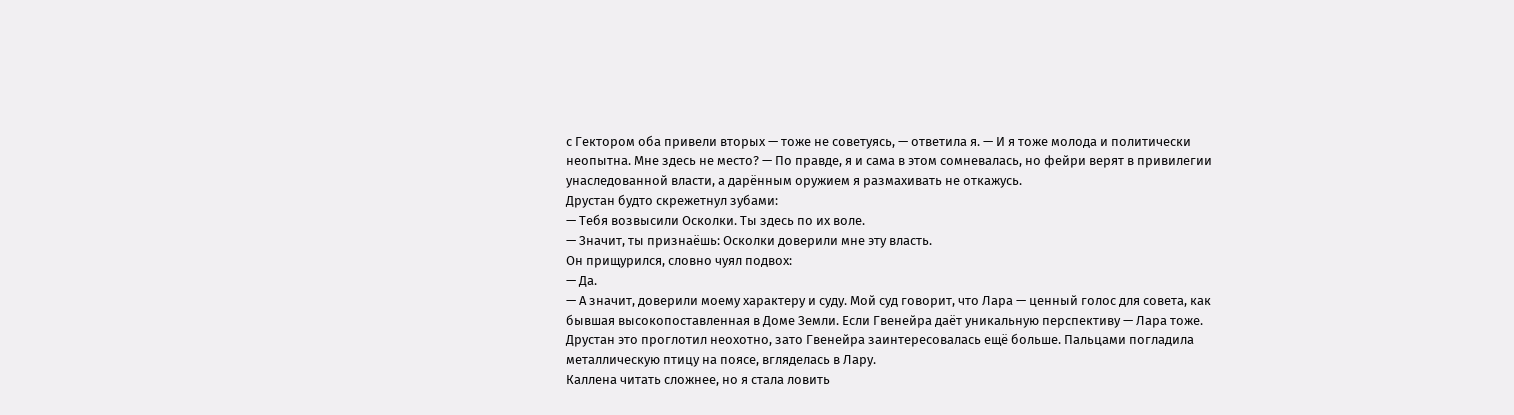с Гектором оба привели вторых — тоже не советуясь, — ответила я. — И я тоже молода и политически неопытна. Мне здесь не место? — По правде, я и сама в этом сомневалась, но фейри верят в привилегии унаследованной власти, а дарённым оружием я размахивать не откажусь.
Друстан будто скрежетнул зубами:
— Тебя возвысили Осколки. Ты здесь по их воле.
— Значит, ты признаёшь: Осколки доверили мне эту власть.
Он прищурился, словно чуял подвох:
— Да.
— А значит, доверили моему характеру и суду. Мой суд говорит, что Лара — ценный голос для совета, как бывшая высокопоставленная в Доме Земли. Если Гвенейра даёт уникальную перспективу — Лара тоже.
Друстан это проглотил неохотно, зато Гвенейра заинтересовалась ещё больше. Пальцами погладила металлическую птицу на поясе, вгляделась в Лару.
Каллена читать сложнее, но я стала ловить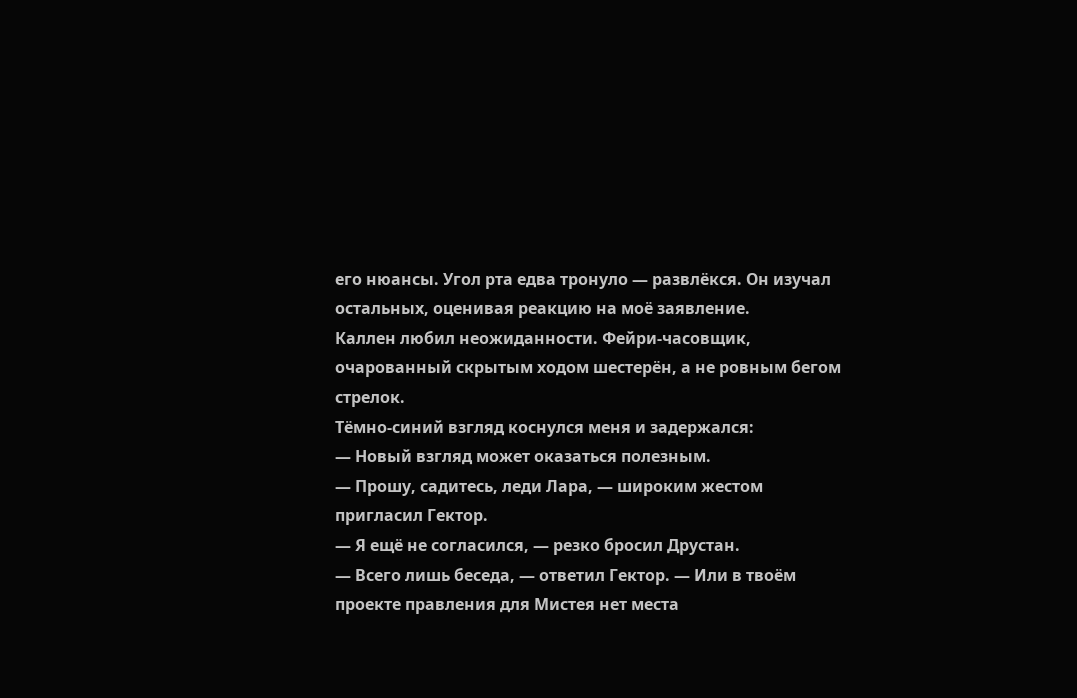его нюансы. Угол рта едва тронуло — развлёкся. Он изучал остальных, оценивая реакцию на моё заявление.
Каллен любил неожиданности. Фейри-часовщик, очарованный скрытым ходом шестерён, а не ровным бегом стрелок.
Тёмно-синий взгляд коснулся меня и задержался:
— Новый взгляд может оказаться полезным.
— Прошу, садитесь, леди Лара, — широким жестом пригласил Гектор.
— Я ещё не согласился, — резко бросил Друстан.
— Всего лишь беседа, — ответил Гектор. — Или в твоём проекте правления для Мистея нет места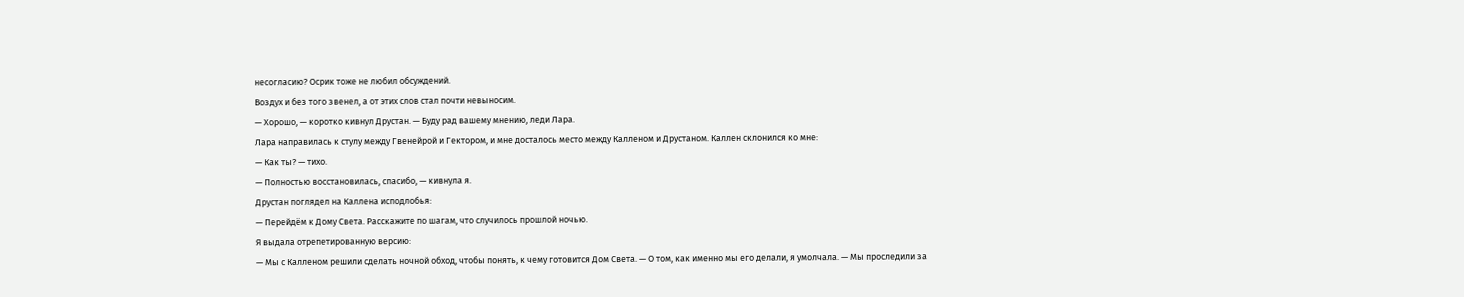несогласию? Осрик тоже не любил обсуждений.
Воздух и без того звенел, а от этих слов стал почти невыносим.
— Хорошо, — коротко кивнул Друстан. — Буду рад вашему мнению, леди Лара.
Лара направилась к стулу между Гвенейрой и Гектором, и мне досталось место между Калленом и Друстаном. Каллен склонился ко мне:
— Как ты? — тихо.
— Полностью восстановилась, спасибо, — кивнула я.
Друстан поглядел на Каллена исподлобья:
— Перейдём к Дому Света. Расскажите по шагам, что случилось прошлой ночью.
Я выдала отрепетированную версию:
— Мы с Калленом решили сделать ночной обход, чтобы понять, к чему готовится Дом Света. — О том, как именно мы его делали, я умолчала. — Мы проследили за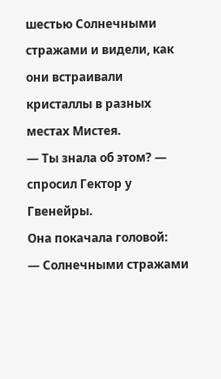шестью Солнечными стражами и видели, как они встраивали кристаллы в разных местах Мистея.
— Ты знала об этом? — спросил Гектор у Гвенейры.
Она покачала головой:
— Солнечными стражами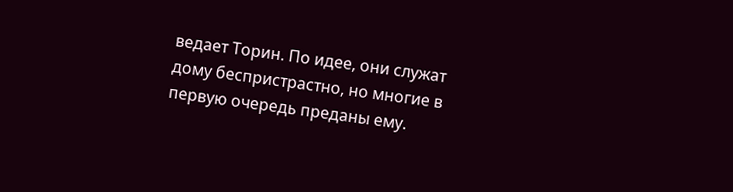ведает Торин. По идее, они служат дому беспристрастно, но многие в первую очередь преданы ему.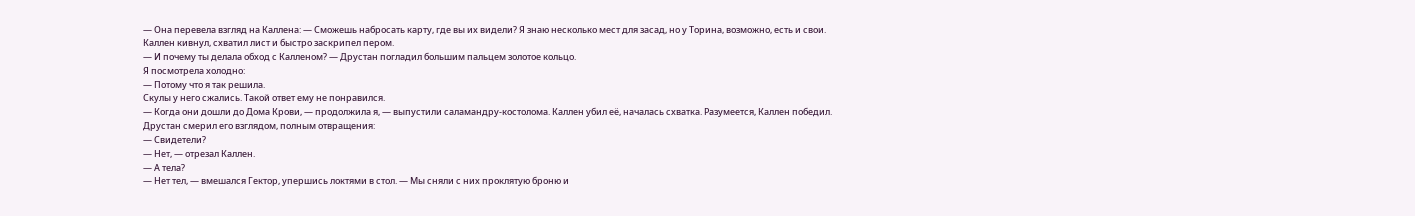— Она перевела взгляд на Каллена: — Сможешь набросать карту, где вы их видели? Я знаю несколько мест для засад, но у Торина, возможно, есть и свои.
Каллен кивнул, схватил лист и быстро заскрипел пером.
— И почему ты делала обход с Калленом? — Друстан погладил большим пальцем золотое кольцо.
Я посмотрела холодно:
— Потому что я так решила.
Скулы у него сжались. Такой ответ ему не понравился.
— Когда они дошли до Дома Крови, — продолжила я, — выпустили саламандру-костолома. Каллен убил её, началась схватка. Разумеется, Каллен победил.
Друстан смерил его взглядом, полным отвращения:
— Свидетели?
— Нет, — отрезал Каллен.
— А тела?
— Нет тел, — вмешался Гектор, упершись локтями в стол. — Мы сняли с них проклятую броню и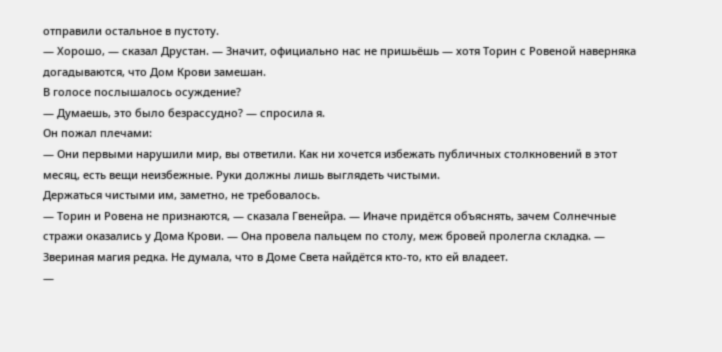отправили остальное в пустоту.
— Хорошо, — сказал Друстан. — Значит, официально нас не пришьёшь — хотя Торин с Ровеной наверняка догадываются, что Дом Крови замешан.
В голосе послышалось осуждение?
— Думаешь, это было безрассудно? — спросила я.
Он пожал плечами:
— Они первыми нарушили мир, вы ответили. Как ни хочется избежать публичных столкновений в этот месяц, есть вещи неизбежные. Руки должны лишь выглядеть чистыми.
Держаться чистыми им, заметно, не требовалось.
— Торин и Ровена не признаются, — сказала Гвенейра. — Иначе придётся объяснять, зачем Солнечные стражи оказались у Дома Крови. — Она провела пальцем по столу, меж бровей пролегла складка. — Звериная магия редка. Не думала, что в Доме Света найдётся кто-то, кто ей владеет.
—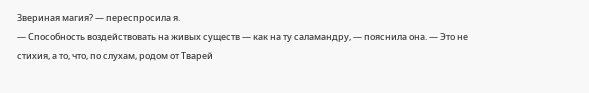Звериная магия? — переспросила я.
— Способность воздействовать на живых существ — как на ту саламандру, — пояснила она. — Это не стихия, а то, что, по слухам, родом от Тварей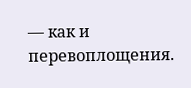— как и перевоплощения.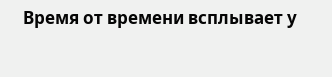Время от времени всплывает у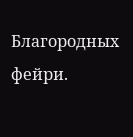Благородных фейри.